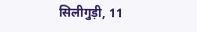सिलीगुड़ी, 11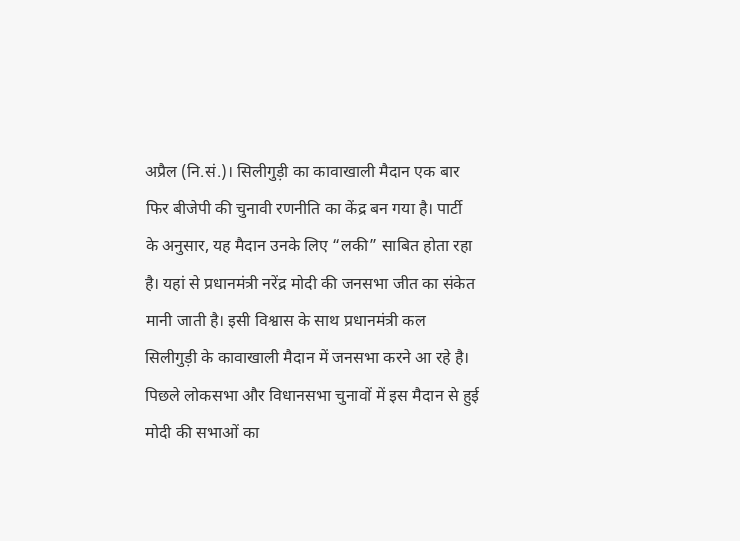अप्रैल (नि.सं.)। सिलीगुड़ी का कावाखाली मैदान एक बार फिर बीजेपी की चुनावी रणनीति का केंद्र बन गया है। पार्टी के अनुसार, यह मैदान उनके लिए “लकी” साबित होता रहा है। यहां से प्रधानमंत्री नरेंद्र मोदी की जनसभा जीत का संकेत मानी जाती है। इसी विश्वास के साथ प्रधानमंत्री कल सिलीगुड़ी के कावाखाली मैदान में जनसभा करने आ रहे है।
पिछले लोकसभा और विधानसभा चुनावों में इस मैदान से हुई मोदी की सभाओं का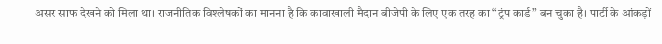असर साफ देखने को मिला था। राजनीतिक विश्लेषकों का मानना है कि कावाखाली मैदान बीजेपी के लिए एक तरह का “ट्रंप कार्ड” बन चुका है। पार्टी के आंकड़ों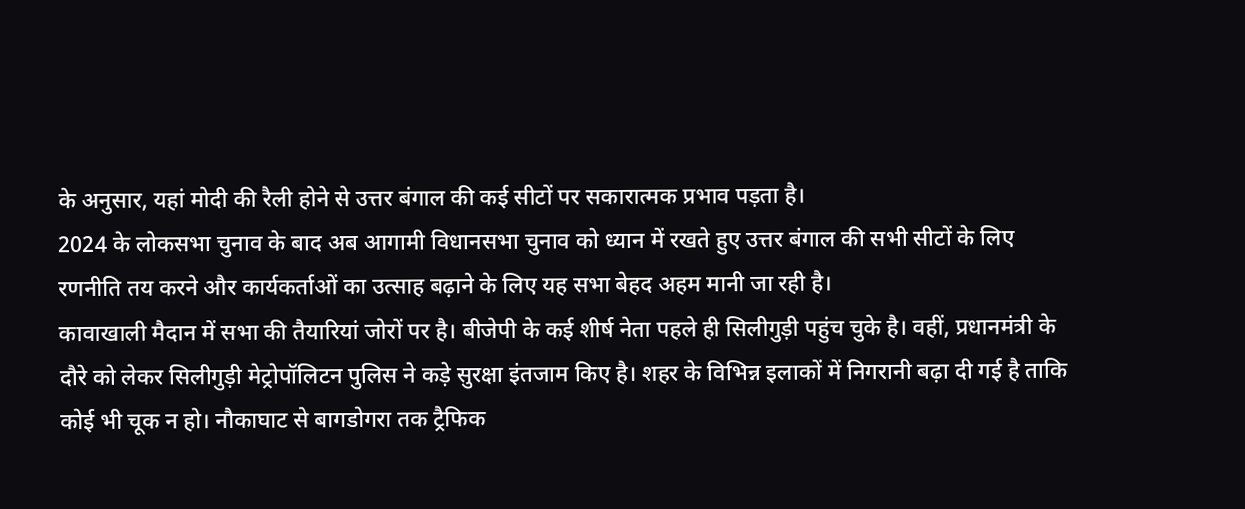के अनुसार, यहां मोदी की रैली होने से उत्तर बंगाल की कई सीटों पर सकारात्मक प्रभाव पड़ता है।
2024 के लोकसभा चुनाव के बाद अब आगामी विधानसभा चुनाव को ध्यान में रखते हुए उत्तर बंगाल की सभी सीटों के लिए रणनीति तय करने और कार्यकर्ताओं का उत्साह बढ़ाने के लिए यह सभा बेहद अहम मानी जा रही है।
कावाखाली मैदान में सभा की तैयारियां जोरों पर है। बीजेपी के कई शीर्ष नेता पहले ही सिलीगुड़ी पहुंच चुके है। वहीं, प्रधानमंत्री के दौरे को लेकर सिलीगुड़ी मेट्रोपॉलिटन पुलिस ने कड़े सुरक्षा इंतजाम किए है। शहर के विभिन्न इलाकों में निगरानी बढ़ा दी गई है ताकि कोई भी चूक न हो। नौकाघाट से बागडोगरा तक ट्रैफिक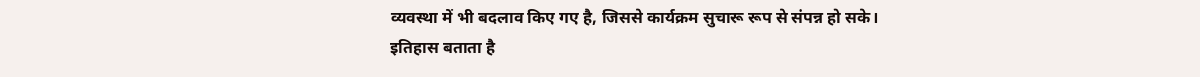व्यवस्था में भी बदलाव किए गए है, जिससे कार्यक्रम सुचारू रूप से संपन्न हो सके।
इतिहास बताता है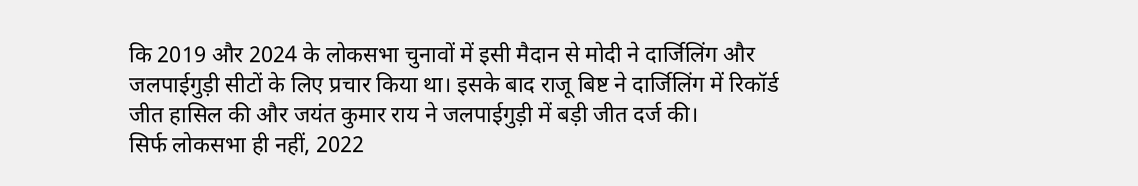कि 2019 और 2024 के लोकसभा चुनावों में इसी मैदान से मोदी ने दार्जिलिंग और जलपाईगुड़ी सीटों के लिए प्रचार किया था। इसके बाद राजू बिष्ट ने दार्जिलिंग में रिकॉर्ड जीत हासिल की और जयंत कुमार राय ने जलपाईगुड़ी में बड़ी जीत दर्ज की।
सिर्फ लोकसभा ही नहीं, 2022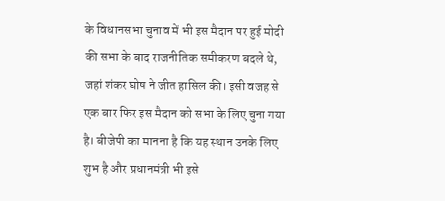के विधानसभा चुनाव में भी इस मैदान पर हुई मोदी की सभा के बाद राजनीतिक समीकरण बदले थे, जहां शंकर घोष ने जीत हासिल की। इसी वजह से एक बार फिर इस मैदान को सभा के लिए चुना गया है। बीजेपी का मानना है कि यह स्थान उनके लिए शुभ है और प्रधानमंत्री भी इसे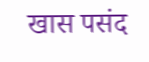खास पसंद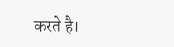करते है।